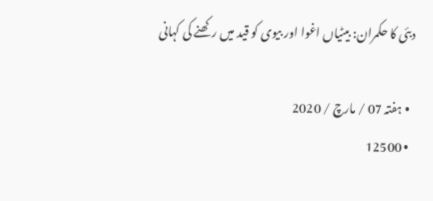دبئی کا حکمران: بیٹیاں اغوا اور بیوی کو قید میں رکھنے کی کہانی

  • ہفتہ 07 / مارچ / 2020
  • 12500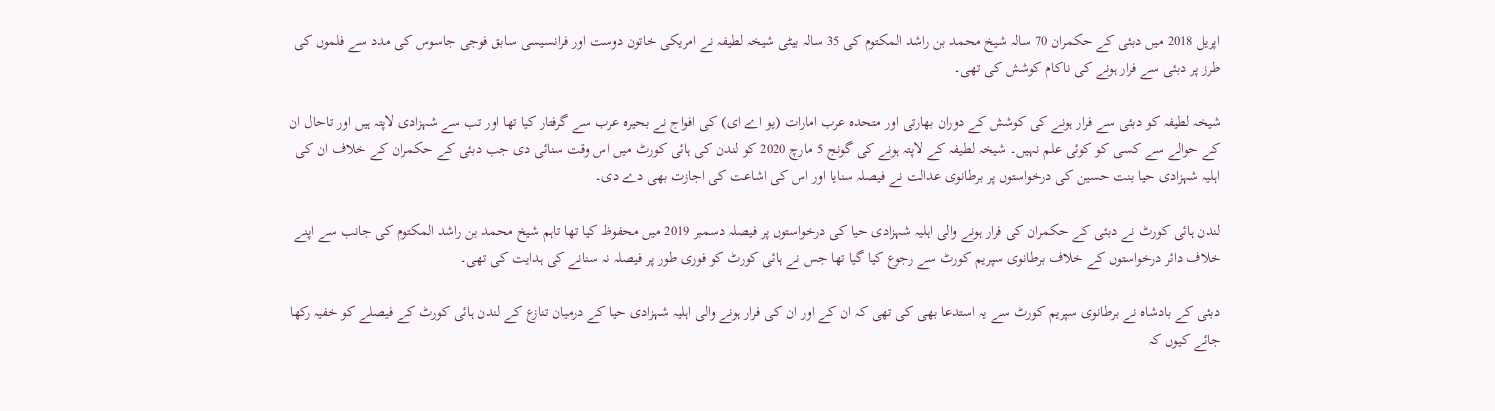اپریل 2018 میں دبئی کے حکمران 70 سالہ شیخ محمد بن راشد المکتوم کی 35 سالہ بیٹی شیخہ لطیفہ نے امریکی خاتون دوست اور فرانسیسی سابق فوجی جاسوس کی مدد سے فلموں کی طرز پر دبئی سے فرار ہونے کی ناکام کوشش کی تھی۔

شیخہ لطیفہ کو دبئی سے فرار ہونے کی کوشش کے دوران بھارتی اور متحدہ عرب امارات (یو اے ای) کی افواج نے بحیرہ عرب سے گرفتار کیا تھا اور تب سے شہزادی لاپتہ ہیں اور تاحال ان کے حوالے سے کسی کو کوئی علم نہیں۔ شیخہ لطیفہ کے لاپتہ ہونے کی گونج 5 مارچ 2020 کو لندن کی ہائی کورٹ میں اس وقت سنائی دی جب دبئی کے حکمران کے خلاف ان کی اہلیہ شہزادی حیا بنت حسین کی درخواستوں پر برطانوی عدالت نے فیصلہ سنایا اور اس کی اشاعت کی اجازت بھی دے دی۔

لندن ہائی کورٹ نے دبئی کے حکمران کی فرار ہونے والی اہلیہ شہزادی حیا کی درخواستوں پر فیصلہ دسمبر 2019 میں محفوظ کیا تھا تاہم شیخ محمد بن راشد المکتوم کی جانب سے اپنے خلاف دائر درخواستوں کے خلاف برطانوی سپریم کورٹ سے رجوع کیا گیا تھا جس نے ہائی کورٹ کو فوری طور پر فیصلہ نہ سنانے کی ہدایت کی تھی۔

دبئی کے بادشاہ نے برطانوی سپریم کورٹ سے یہ استدعا بھی کی تھی کہ ان کے اور ان کی فرار ہونے والی اہلیہ شہزادی حیا کے درمیان تنازع کے لندن ہائی کورٹ کے فیصلے کو خفیہ رکھا جائے کیوں کہ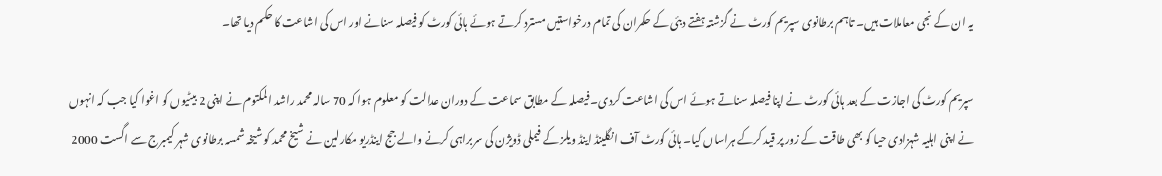یہ ان کے نجی معاملات ہیں۔ تاہم برطانوی سپریم کورٹ نے گزشتہ ہفتے دبئی کے حکمران کی تمام درخواستیں مسترد کرتے ہوئے ہائی کورٹ کو فیصلہ سنانے اور اس کی اشاعت کا حکم دیا تھا۔

سپریم کورٹ کی اجازت کے بعد ہائی کورٹ نے اپنا فیصلہ سناتے ہوئے اس کی اشاعت کردی۔ فیصلہ کے مطابق سماعت کے دوران عدالت کو معلوم ہوا کہ 70 سالہ محمد راشد المکتوم نے اپنی 2 بیٹیوں کو اغوا کیا جب کہ انہوں نے اپنی اہلیہ شہزادی حیا کو بھی طاقت کے زور پر قید کرکے ہراساں کیا۔ ہائی کورٹ آف انگلینڈ اینڈ ویلز کے فیملی ڈویژن کی سربراہی کرنے والے جج اینڈریو مکارلین نے شیخ محمد کو شیخہ شمسہ برطانوی شہر کیمبرج سے اگست 2000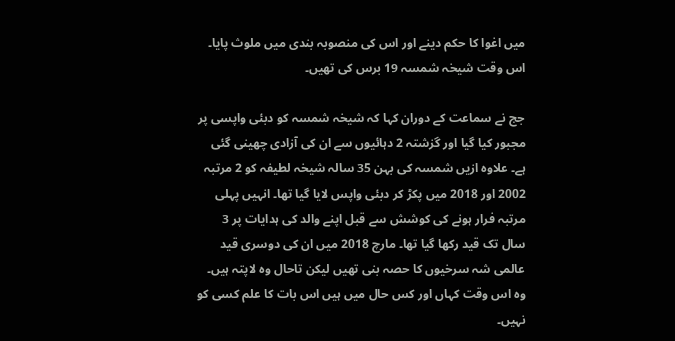میں اغوا کا حکم دینے اور اس کی منصوبہ بندی میں ملوث پایا۔ اس وقت شیخہ شمسہ 19 برس کی تھیں۔

جج نے سماعت کے دوران کہا کہ شیخہ شمسہ کو دبئی واپسی پر مجبور کیا گیا اور گزشتہ 2 دہائیوں سے ان کی آزادی چھینی گئی ہے۔ علاوہ ازیں شمسہ کی بہن 35 سالہ شیخہ لطیفہ کو 2 مرتبہ 2002 اور 2018 میں پکڑ کر دبئی واپس لایا گیا تھا۔ انہیں پہلی مرتبہ فرار ہونے کی کوشش سے قبل اپنے والد کی ہدایات پر 3 سال تک قید رکھا گیا تھا۔ مارچ 2018 میں ان کی دوسری قید عالمی شہ سرخیوں کا حصہ بنی تھیں لیکن تاحال وہ لاپتہ ہیں۔ وہ اس وقت کہاں اور کس حال میں ہیں اس بات کا علم کسی کو نہیں۔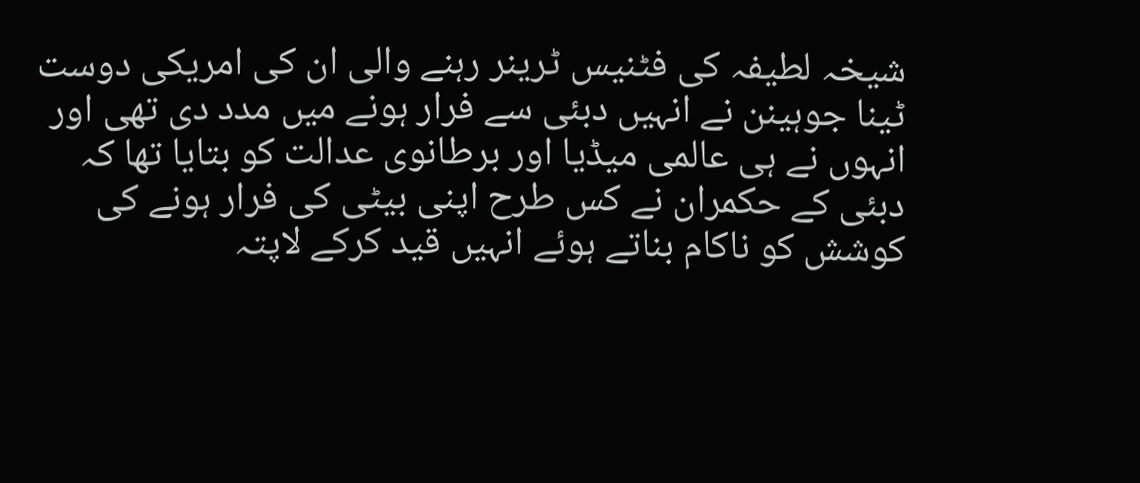شیخہ لطیفہ کی فٹنیس ٹرینر رہنے والی ان کی امریکی دوست ٹینا جوہینن نے انہیں دبئی سے فرار ہونے میں مدد دی تھی اور انہوں نے ہی عالمی میڈیا اور برطانوی عدالت کو بتایا تھا کہ دبئی کے حکمران نے کس طرح اپنی بیٹی کی فرار ہونے کی کوشش کو ناکام بناتے ہوئے انہیں قید کرکے لاپتہ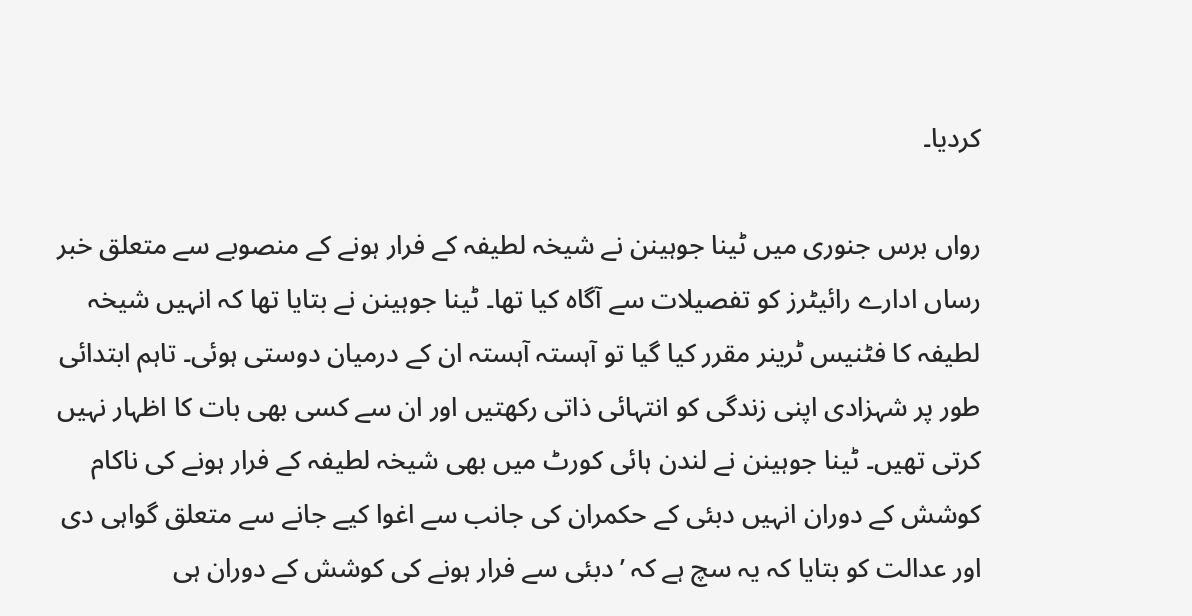کردیا۔

رواں برس جنوری میں ٹینا جوہینن نے شیخہ لطیفہ کے فرار ہونے کے منصوبے سے متعلق خبر رساں ادارے رائیٹرز کو تفصیلات سے آگاہ کیا تھا۔ ٹینا جوہینن نے بتایا تھا کہ انہیں شیخہ لطیفہ کا فٹنیس ٹرینر مقرر کیا گیا تو آہستہ آہستہ ان کے درمیان دوستی ہوئی۔ تاہم ابتدائی طور پر شہزادی اپنی زندگی کو انتہائی ذاتی رکھتیں اور ان سے کسی بھی بات کا اظہار نہیں کرتی تھیں۔ ٹینا جوہینن نے لندن ہائی کورٹ میں بھی شیخہ لطیفہ کے فرار ہونے کی ناکام کوشش کے دوران انہیں دبئی کے حکمران کی جانب سے اغوا کیے جانے سے متعلق گواہی دی اور عدالت کو بتایا کہ یہ سچ ہے کہ ’دبئی سے فرار ہونے کی کوشش کے دوران ہی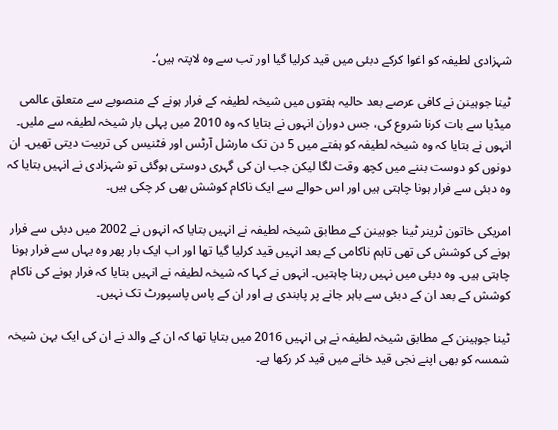شہزادی لطیفہ کو اغوا کرکے دبئی میں قید کرلیا گیا اور تب سے وہ لاپتہ ہیں‘۔

ٹینا جوہینن نے کافی عرصے بعد حالیہ ہفتوں میں شیخہ لطیفہ کے فرار ہونے کے منصوبے سے متعلق عالمی میڈیا سے بات کرنا شروع کی، جس دوران انہوں نے بتایا کہ وہ 2010 میں پہلی بار شیخہ لطیفہ سے ملیں۔ انہوں نے بتایا کہ وہ شیخہ لطیفہ کو ہفتے میں 5 دن تک مارشل آرٹس اور فٹنیس کی تربیت دیتی تھیں۔ ان دونوں کو دوست بننے میں کچھ وقت لگا لیکن جب ان کی گہری دوستی ہوگئی تو شہزادی نے انہیں بتایا کہ وہ دبئی سے فرار ہونا چاہتی ہیں اور اس حوالے سے ایک ناکام کوشش بھی کر چکی ہیں۔

امریکی خاتون ٹرینر ٹینا جوہینن کے مطابق شیخہ لطیفہ نے انہیں بتایا کہ انہوں نے 2002 میں دبئی سے فرار ہونے کی کوشش کی تھی تاہم ناکامی کے بعد انہیں قید کرلیا گیا تھا اور اب ایک بار پھر وہ یہاں سے فرار ہونا چاہتی ہیں۔ وہ دبئی میں نہیں رہنا چاہتیں۔ انہوں نے کہا کہ شیخہ لطیفہ نے انہیں بتایا کہ فرار ہونے کی ناکام کوشش کے بعد ان کے دبئی سے باہر جانے پر پابندی ہے اور ان کے پاس پاسپورٹ تک نہیں۔

ٹینا جوہینن کے مطابق شیخہ لطیفہ نے ہی انہیں 2016 میں بتایا تھا کہ ان کے والد نے ان کی ایک بہن شیخہ شمسہ کو بھی اپنے نجی قید خانے میں قید کر رکھا ہے۔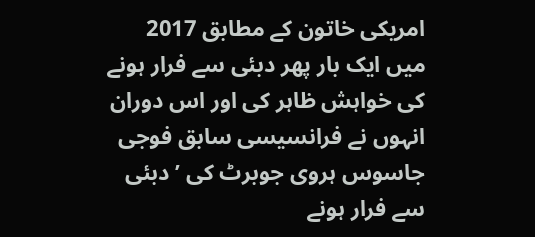امریکی خاتون کے مطابق 2017 میں ایک بار پھر دبئی سے فرار ہونے کی خواہش ظاہر کی اور اس دوران انہوں نے فرانسیسی سابق فوجی جاسوس ہروی جوبرٹ کی ’دبئی سے فرار ہونے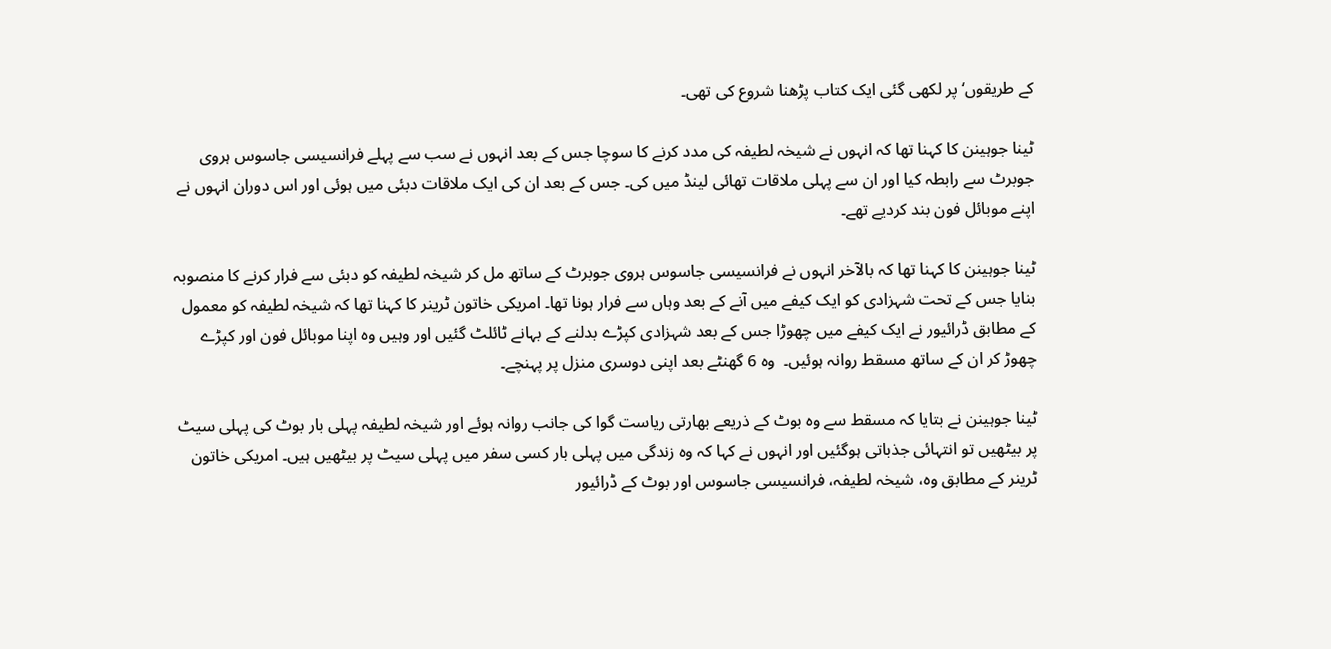کے طریقوں‘ پر لکھی گئی ایک کتاب پڑھنا شروع کی تھی۔

ٹینا جوہینن کا کہنا تھا کہ انہوں نے شیخہ لطیفہ کی مدد کرنے کا سوچا جس کے بعد انہوں نے سب سے پہلے فرانسیسی جاسوس ہروی جوبرٹ سے رابطہ کیا اور ان سے پہلی ملاقات تھائی لینڈ میں کی۔ جس کے بعد ان کی ایک ملاقات دبئی میں ہوئی اور اس دوران انہوں نے اپنے موبائل فون بند کردیے تھے۔

ٹینا جوہینن کا کہنا تھا کہ بالآخر انہوں نے فرانسیسی جاسوس ہروی جوبرٹ کے ساتھ مل کر شیخہ لطیفہ کو دبئی سے فرار کرنے کا منصوبہ بنایا جس کے تحت شہزادی کو ایک کیفے میں آنے کے بعد وہاں سے فرار ہونا تھا۔ امریکی خاتون ٹرینر کا کہنا تھا کہ شیخہ لطیفہ کو معمول کے مطابق ڈرائیور نے ایک کیفے میں چھوڑا جس کے بعد شہزادی کپڑے بدلنے کے بہانے ٹائلٹ گئیں اور وہیں وہ اپنا موبائل فون اور کپڑے چھوڑ کر ان کے ساتھ مسقط روانہ ہوئیں۔  وہ 6 گھنٹے بعد اپنی دوسری منزل پر پہنچے۔

ٹینا جوہینن نے بتایا کہ مسقط سے وہ بوٹ کے ذریعے بھارتی ریاست گوا کی جانب روانہ ہوئے اور شیخہ لطیفہ پہلی بار بوٹ کی پہلی سیٹ پر بیٹھیں تو انتہائی جذباتی ہوگئیں اور انہوں نے کہا کہ وہ زندگی میں پہلی بار کسی سفر میں پہلی سیٹ پر بیٹھیں ہیں۔ امریکی خاتون ٹرینر کے مطابق وہ، شیخہ لطیفہ، فرانسیسی جاسوس اور بوٹ کے ڈرائیور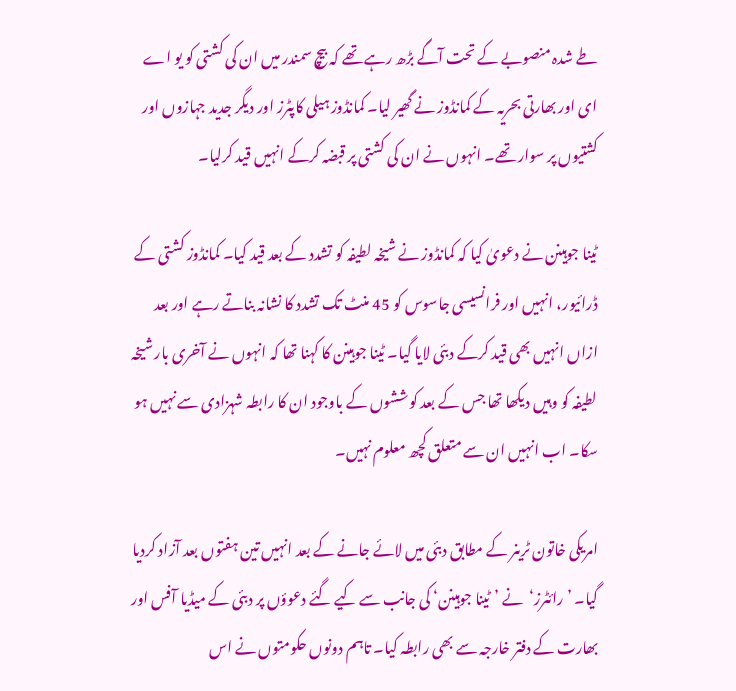طے شدہ منصوبے کے تحت آگے بڑھ رہے تھے کہ بیچ سمندر میں ان کی کشتی کو یو اے ای اور بھارتی بحریہ کے کمانڈوز نے گھیر لیا۔ کمانڈوز ہیلی کاپٹرز اور دیگر جدید جہازوں اور کشتیوں پر سوار تھے۔ انہوں نے ان کی کشتی پر قبضہ کرکے انہیں قید کرلیا۔

ٹینا جوہینن نے دعویٰ کیا کہ کمانڈوز نے شیخہ لطیفہ کو تشدد کے بعد قید کیا۔ کمانڈوز کشتی کے ڈرائیور، انہیں اور فرانسیسی جاسوس کو 45 منٹ تک تشدد کا نشانہ بناتے رہے اور بعد ازاں انہیں بھی قید کرکے دبئی لایا گیا۔ ٹینا جوہینن کا کہنا تھا کہ انہوں نے آخری بار شیخہ لطیفہ کو وہیں دیکھا تھا جس کے بعد کوششوں کے باوجود ان کا رابطہ شہزادی سے نہیں ہو سکا۔ اب انہیں ان سے متعلق کچھ معلوم نہیں۔

امریکی خاتون ٹرینر کے مطابق دبئی میں لائے جانے کے بعد انہیں تین ہفتوں بعد آزاد کردیا گیا۔ ’رائٹرز‘  نے ’ٹینا جوہینن‘ کی جانب سے کیے گئے دعوؤں پر دبئی کے میڈیا آفس اور بھارت کے دفتر خارجہ سے بھی رابطہ کیا۔ تاہم دونوں حکومتوں نے اس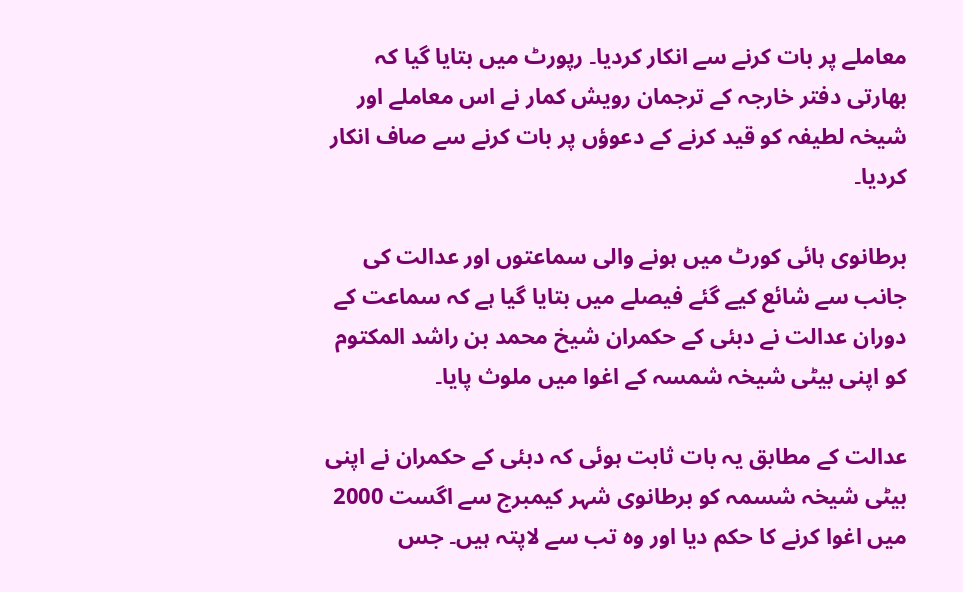معاملے پر بات کرنے سے انکار کردیا۔ رپورٹ میں بتایا گیا کہ بھارتی دفتر خارجہ کے ترجمان رویش کمار نے اس معاملے اور شیخہ لطیفہ کو قید کرنے کے دعوؤں پر بات کرنے سے صاف انکار کردیا۔

برطانوی ہائی کورٹ میں ہونے والی سماعتوں اور عدالت کی جانب سے شائع کیے گئے فیصلے میں بتایا گیا ہے کہ سماعت کے دوران عدالت نے دبئی کے حکمران شیخ محمد بن راشد المکتوم کو اپنی بیٹی شیخہ شمسہ کے اغوا میں ملوث پایا۔

عدالت کے مطابق یہ بات ثابت ہوئی کہ دبئی کے حکمران نے اپنی بیٹی شیخہ شسمہ کو برطانوی شہر کیمبرج سے اگست 2000 میں اغوا کرنے کا حکم دیا اور وہ تب سے لاپتہ ہیں۔ جس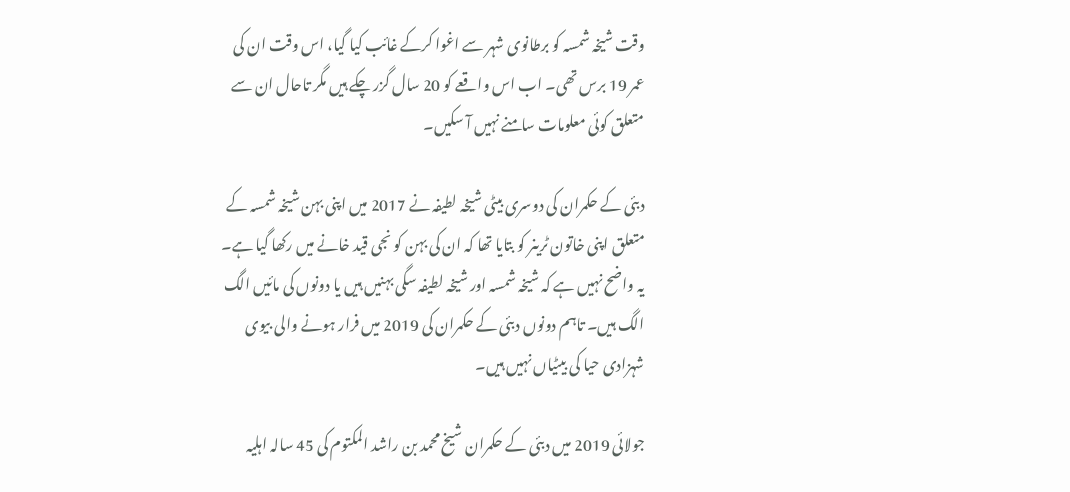وقت شیخہ شمسہ کو برطانوی شہر سے اغوا کرکے غائب کیا گیا، اس وقت ان کی عمر 19 برس تھی۔ اب اس واقعے کو 20 سال گزر چکے ہیں مگر تاحال ان سے متعلق کوئی معلومات سامنے نہیں آ سکیں۔

دبئی کے حکمران کی دوسری بیٹی شیخہ لطیفہ نے 2017 میں اپنی بہن شیخہ شمسہ کے متعلق اپنی خاتون ٹرینر کو بتایا تھا کہ ان کی بہن کو نجی قید خانے میں رکھا گیا ہے۔ یہ واضح نہیں ہے کہ شیخہ شمسہ اور شیخہ لطیفہ سگی بہنیں ہیں یا دونوں کی مائیں الگ الگ ہیں۔ تاہم دونوں دبئی کے حکمران کی 2019 میں فرار ہونے والی بیوی شہزادی حیا کی بیٹیاں نہیں ہیں۔

جولائی 2019 میں دبئی کے حکمران شیخ محمد بن راشد المکتوم کی 45 سالہ اہلیہ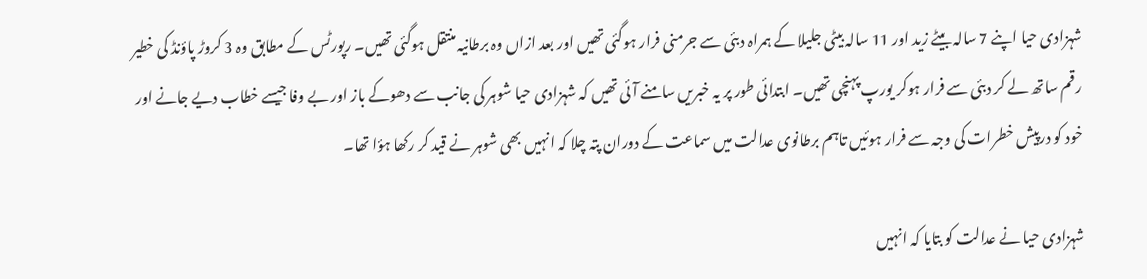شہزادی حیا اپنے 7 سالہ بیٹے زید اور 11 سالہ بیٹی جلیلا کے ہمراہ دبئی سے جرمنی فرار ہوگئی تھیں اور بعد ازاں وہ برطانیہ منتقل ہوگئی تھیں۔ رپورٹس کے مطابق وہ 3 کروڑ پاؤنڈ کی خطیر رقم ساتھ لے کر دبئی سے فرار ہوکر یورپ پہنچی تھیں۔ ابتدائی طور پر یہ خبریں سامنے آئی تھیں کہ شہزادی حیا شوہر کی جانب سے دھوکے باز اور بے وفا جیسے خطاب دیے جانے اور خود کو درپیش خطرات کی وجہ سے فرار ہوئیں تاہم برطانوی عدالت میں سماعت کے دوران پتہ چلا کہ انہیں بھی شوہر نے قید کر رکھا ہؤا تھا۔

شہزادی حیا نے عدالت کو بتایا کہ انہیں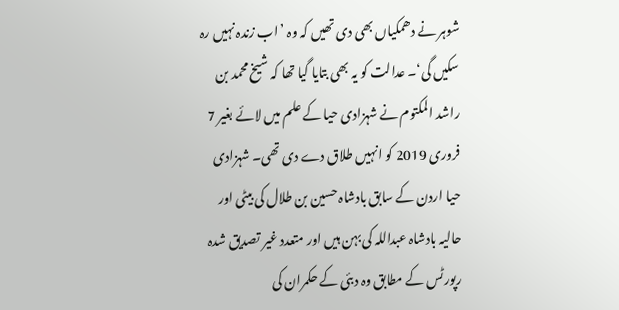شوہر نے دھمکیاں بھی دی تھیں کہ وہ ’اب زندہ نہیں رہ سکیں گی‘۔ عدالت کو یہ بھی بتایا گیا تھا کہ شیخ محمد بن راشد المکتوم نے شہزادی حیا کے علم میں لائے بغیر 7 فروری 2019 کو انہیں طلاق دے دی تھی۔ شہزادی حیا اردن کے سابق بادشاہ حسین بن طلال کی بیٹی اور حالیہ بادشاہ عبداللہ کی بہن ہیں اور متعدد غیر تصدیق شدہ رپورٹس کے مطابق وہ دبئی کے حکمران کی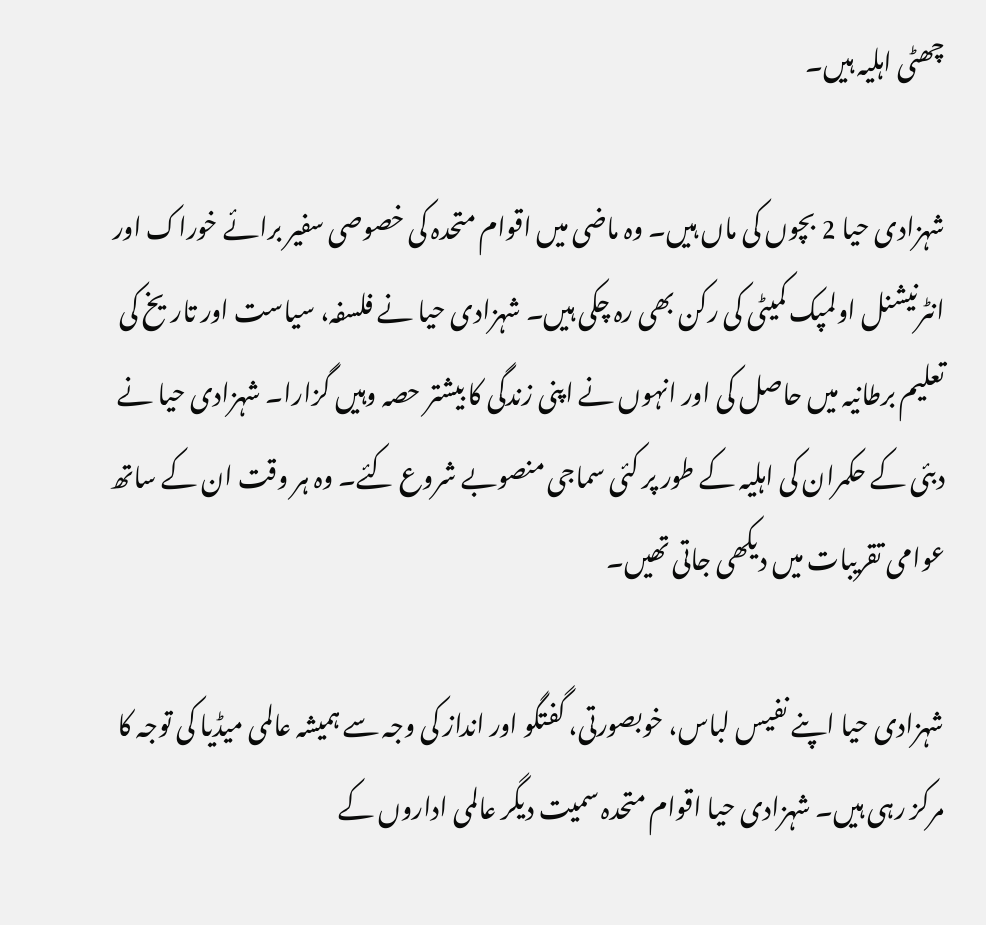چھٹی اہلیہ ہیں۔

شہزادی حیا 2 بچوں کی ماں ہیں۔ وہ ماضی میں اقوام متحدہ کی خصوصی سفیر برائے خوراک اور انٹرنیشنل اولمپک کمیٹی کی رکن بھی رہ چکی ہیں۔ شہزادی حیا نے فلسفہ، سیاست اور تاریخ کی تعلیم برطانیہ میں حاصل کی اور انہوں نے اپنی زندگی کا بیشتر حصہ وہیں گزارا۔ شہزادی حیا نے دبئی کے حکمران کی اہلیہ کے طور پر کئی سماجی منصوبے شروع کئے۔ وہ ہر وقت ان کے ساتھ عوامی تقریبات میں دیکھی جاتی تھیں۔

شہزادی حیا اپنے نفیس لباس، خوبصورتی، گفتگو اور انداز کی وجہ سے ہمیشہ عالمی میڈیا کی توجہ کا مرکز رہی ہیں۔ شہزادی حیا اقوام متحدہ سمیت دیگر عالمی اداروں کے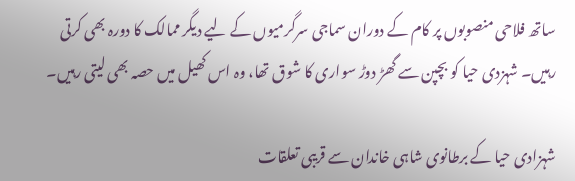ساتھ فلاحی منصوبوں پر کام کے دوران سماجی سرگرمیوں کے لیے دیگر ممالک کا دورہ بھی کرتی رہیں۔ شہزدی حیا کو بچپن سے گھڑ دوڑ سواری کا شوق تھا، وہ اس کھیل میں حصہ بھی لیتی رہیں۔

شہزادی حیا کے برطانوی شاہی خاندان سے قریبی تعلقات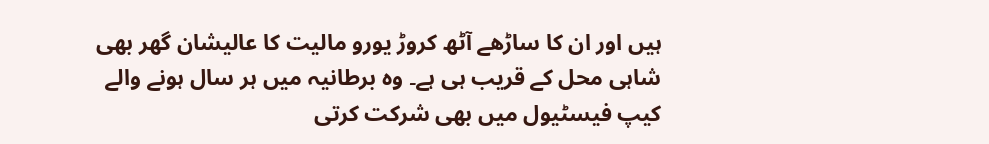ہیں اور ان کا ساڑھے آٹھ کروڑ یورو مالیت کا عالیشان گھر بھی شاہی محل کے قریب ہی ہے۔ وہ برطانیہ میں ہر سال ہونے والے کیپ فیسٹیول میں بھی شرکت کرتی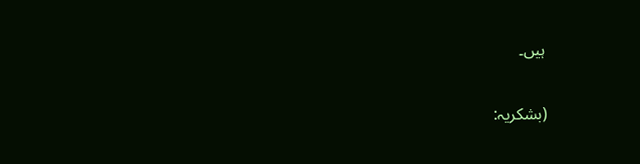ہیں۔

(بشکریہ: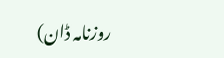روزنامہ ڈان)